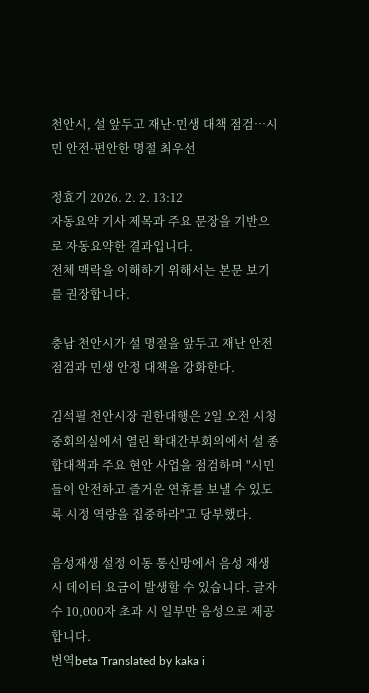천안시, 설 앞두고 재난·민생 대책 점검…시민 안전·편안한 명절 최우선

정효기 2026. 2. 2. 13:12
자동요약 기사 제목과 주요 문장을 기반으로 자동요약한 결과입니다.
전체 맥락을 이해하기 위해서는 본문 보기를 권장합니다.

충남 천안시가 설 명절을 앞두고 재난 안전 점검과 민생 안정 대책을 강화한다.

김석필 천안시장 권한대행은 2일 오전 시청 중회의실에서 열린 확대간부회의에서 설 종합대책과 주요 현안 사업을 점검하며 "시민들이 안전하고 즐거운 연휴를 보낼 수 있도록 시정 역량을 집중하라"고 당부했다.

음성재생 설정 이동 통신망에서 음성 재생 시 데이터 요금이 발생할 수 있습니다. 글자 수 10,000자 초과 시 일부만 음성으로 제공합니다.
번역beta Translated by kaka i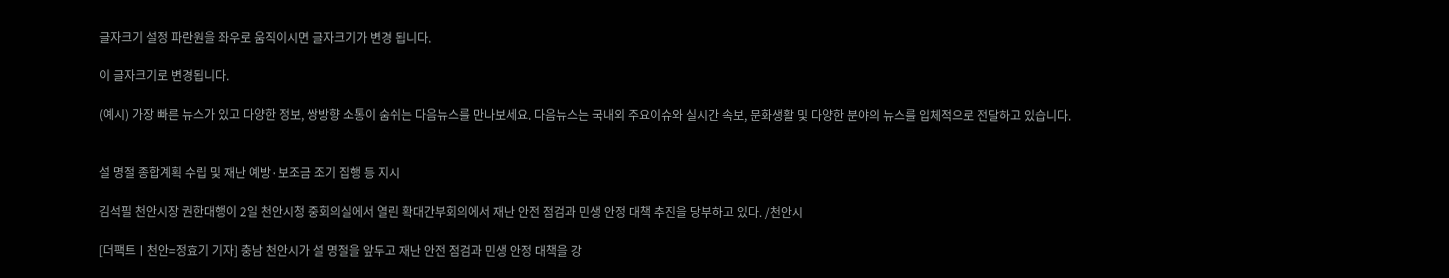글자크기 설정 파란원을 좌우로 움직이시면 글자크기가 변경 됩니다.

이 글자크기로 변경됩니다.

(예시) 가장 빠른 뉴스가 있고 다양한 정보, 쌍방향 소통이 숨쉬는 다음뉴스를 만나보세요. 다음뉴스는 국내외 주요이슈와 실시간 속보, 문화생활 및 다양한 분야의 뉴스를 입체적으로 전달하고 있습니다.


설 명절 종합계획 수립 및 재난 예방·보조금 조기 집행 등 지시

김석필 천안시장 권한대행이 2일 천안시청 중회의실에서 열린 확대간부회의에서 재난 안전 점검과 민생 안정 대책 추진을 당부하고 있다. /천안시

[더팩트ㅣ천안=정효기 기자] 충남 천안시가 설 명절을 앞두고 재난 안전 점검과 민생 안정 대책을 강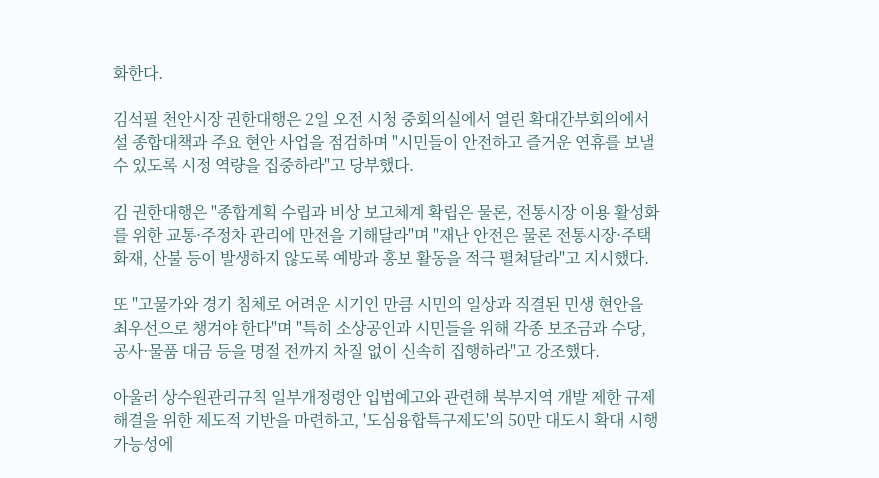화한다.

김석필 천안시장 권한대행은 2일 오전 시청 중회의실에서 열린 확대간부회의에서 설 종합대책과 주요 현안 사업을 점검하며 "시민들이 안전하고 즐거운 연휴를 보낼 수 있도록 시정 역량을 집중하라"고 당부했다.

김 권한대행은 "종합계획 수립과 비상 보고체계 확립은 물론, 전통시장 이용 활성화를 위한 교통·주정차 관리에 만전을 기해달라"며 "재난 안전은 물론 전통시장·주택 화재, 산불 등이 발생하지 않도록 예방과 홍보 활동을 적극 펼쳐달라"고 지시했다.

또 "고물가와 경기 침체로 어려운 시기인 만큼 시민의 일상과 직결된 민생 현안을 최우선으로 챙겨야 한다"며 "특히 소상공인과 시민들을 위해 각종 보조금과 수당, 공사·물품 대금 등을 명절 전까지 차질 없이 신속히 집행하라"고 강조했다.

아울러 상수원관리규칙 일부개정령안 입법예고와 관련해 북부지역 개발 제한 규제 해결을 위한 제도적 기반을 마련하고, '도심융합특구제도'의 50만 대도시 확대 시행 가능성에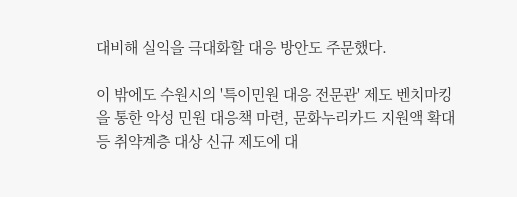대비해 실익을 극대화할 대응 방안도 주문했다.

이 밖에도 수원시의 '특이민원 대응 전문관' 제도 벤치마킹을 통한 악성 민원 대응책 마련, 문화누리카드 지원액 확대 등 취약계층 대상 신규 제도에 대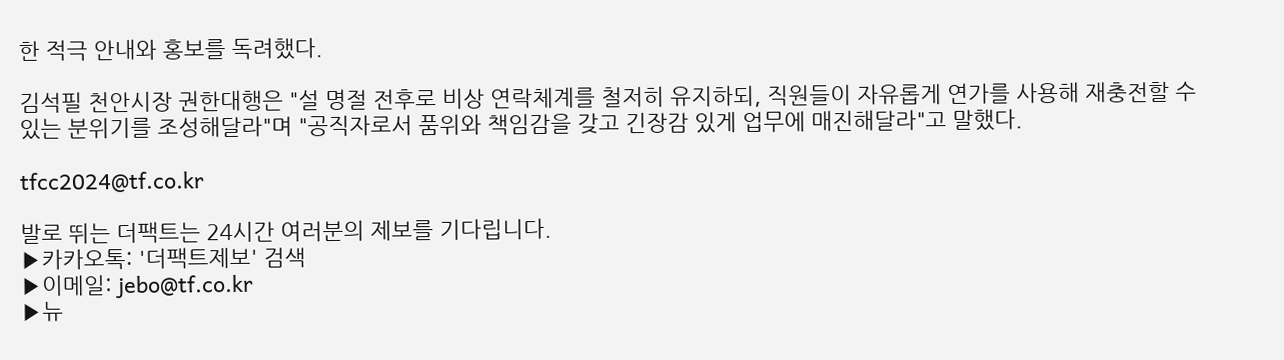한 적극 안내와 홍보를 독려했다.

김석필 천안시장 권한대행은 "설 명절 전후로 비상 연락체계를 철저히 유지하되, 직원들이 자유롭게 연가를 사용해 재충전할 수 있는 분위기를 조성해달라"며 "공직자로서 품위와 책임감을 갖고 긴장감 있게 업무에 매진해달라"고 말했다.

tfcc2024@tf.co.kr

발로 뛰는 더팩트는 24시간 여러분의 제보를 기다립니다.
▶카카오톡: '더팩트제보' 검색
▶이메일: jebo@tf.co.kr
▶뉴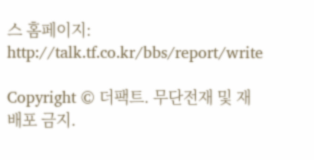스 홈페이지: http://talk.tf.co.kr/bbs/report/write

Copyright © 더팩트. 무단전재 및 재배포 금지.